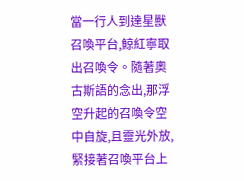當一行人到達星獸召喚平台,鯨紅寧取出召喚令。隨著奧古斯語的念出,那浮空升起的召喚令空中自旋,且靈光外放,緊接著召喚平台上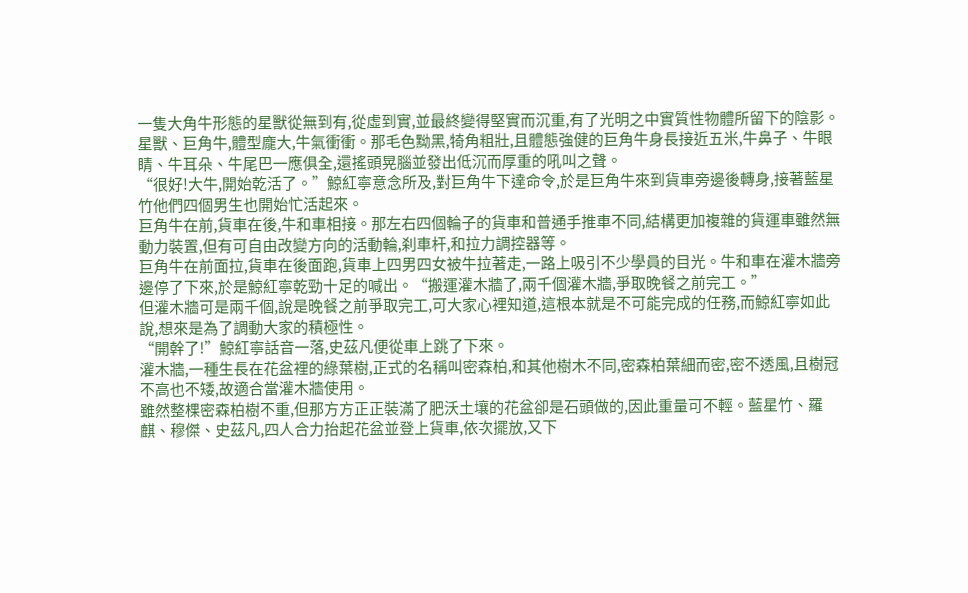一隻大角牛形態的星獸從無到有,從虛到實,並最終變得堅實而沉重,有了光明之中實質性物體所留下的陰影。
星獸、巨角牛,體型龐大,牛氣衝衝。那毛色黝黑,犄角粗壯,且體態強健的巨角牛身長接近五米,牛鼻子、牛眼睛、牛耳朵、牛尾巴一應俱全,還搖頭晃腦並發出低沉而厚重的吼叫之聲。
“很好!大牛,開始乾活了。”鯨紅寧意念所及,對巨角牛下達命令,於是巨角牛來到貨車旁邊後轉身,接著藍星竹他們四個男生也開始忙活起來。
巨角牛在前,貨車在後,牛和車相接。那左右四個輪子的貨車和普通手推車不同,結構更加複雜的貨運車雖然無動力裝置,但有可自由改變方向的活動輪,刹車杆,和拉力調控器等。
巨角牛在前面拉,貨車在後面跑,貨車上四男四女被牛拉著走,一路上吸引不少學員的目光。牛和車在灌木牆旁邊停了下來,於是鯨紅寧乾勁十足的喊出。“搬運灌木牆了,兩千個灌木牆,爭取晚餐之前完工。”
但灌木牆可是兩千個,說是晚餐之前爭取完工,可大家心裡知道,這根本就是不可能完成的任務,而鯨紅寧如此說,想來是為了調動大家的積極性。
“開幹了!”鯨紅寧話音一落,史茲凡便從車上跳了下來。
灌木牆,一種生長在花盆裡的綠葉樹,正式的名稱叫密森柏,和其他樹木不同,密森柏葉細而密,密不透風,且樹冠不高也不矮,故適合當灌木牆使用。
雖然整棵密森柏樹不重,但那方方正正裝滿了肥沃土壤的花盆卻是石頭做的,因此重量可不輕。藍星竹、羅麒、穆傑、史茲凡,四人合力抬起花盆並登上貨車,依次擺放,又下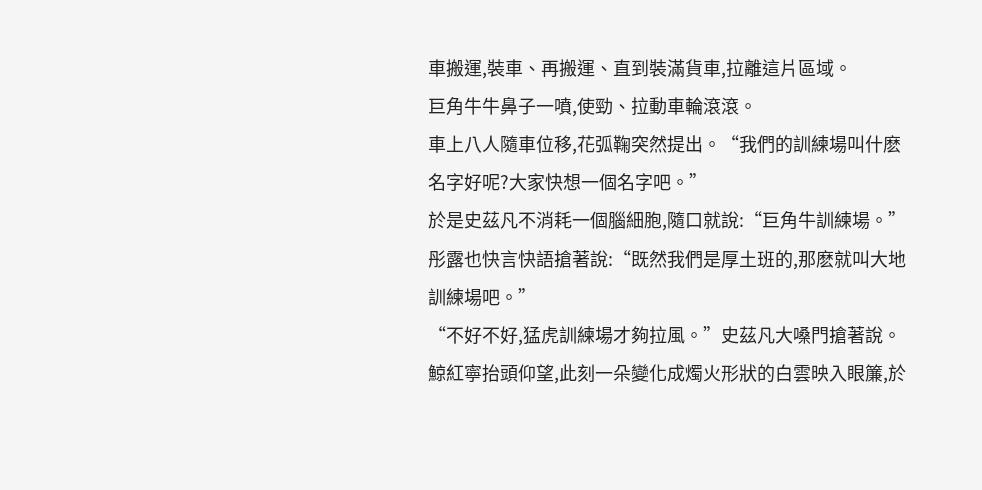車搬運,裝車、再搬運、直到裝滿貨車,拉離這片區域。
巨角牛牛鼻子一噴,使勁、拉動車輪滾滾。
車上八人隨車位移,花弧鞠突然提出。“我們的訓練場叫什麽名字好呢?大家快想一個名字吧。”
於是史茲凡不消耗一個腦細胞,隨口就說:“巨角牛訓練場。”
彤露也快言快語搶著說:“既然我們是厚土班的,那麽就叫大地訓練場吧。”
“不好不好,猛虎訓練場才夠拉風。”史茲凡大嗓門搶著說。
鯨紅寧抬頭仰望,此刻一朵變化成燭火形狀的白雲映入眼簾,於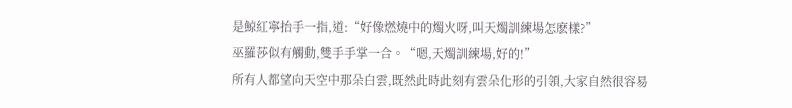是鯨紅寧抬手一指,道:“好像燃燒中的燭火呀,叫天燭訓練場怎麽樣?”
巫羅莎似有觸動,雙手手掌一合。“嗯,天燭訓練場,好的!”
所有人都望向天空中那朵白雲,既然此時此刻有雲朵化形的引領,大家自然很容易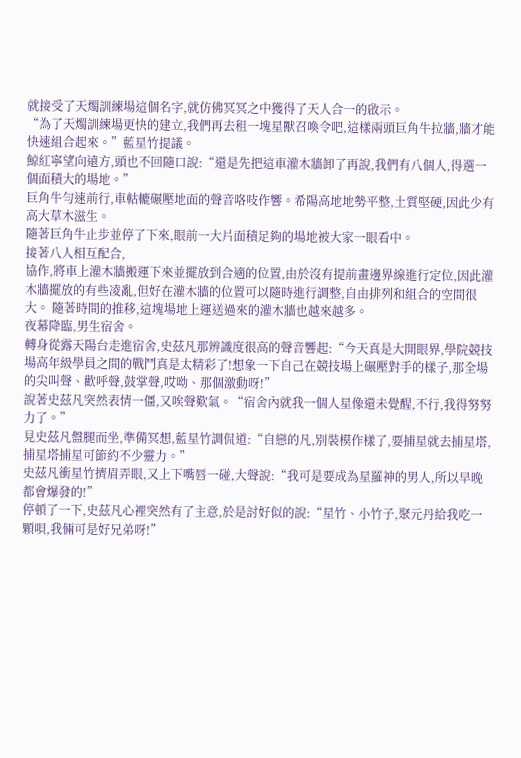就接受了天燭訓練場這個名字,就仿佛冥冥之中獲得了天人合一的啟示。
“為了天燭訓練場更快的建立,我們再去租一塊星獸召喚令吧,這樣兩頭巨角牛拉牆,牆才能快速組合起來。”藍星竹提議。
鯨紅寧望向遠方,頭也不回隨口說:“還是先把這車灌木牆卸了再說,我們有八個人,得選一個面積大的場地。”
巨角牛勻速前行,車軲轆碾壓地面的聲音咯吱作響。希陽高地地勢平整,土質堅硬,因此少有高大草木滋生。
隨著巨角牛止步並停了下來,眼前一大片面積足夠的場地被大家一眼看中。
接著八人相互配合,
協作,將車上灌木牆搬運下來並擺放到合適的位置,由於沒有提前畫邊界線進行定位,因此灌木牆擺放的有些凌亂,但好在灌木牆的位置可以隨時進行調整,自由排列和組合的空間很大。 隨著時間的推移,這塊場地上運送過來的灌木牆也越來越多。
夜幕降臨,男生宿舍。
轉身從露天陽台走進宿舍,史茲凡那辨識度很高的聲音響起:“今天真是大開眼界,學院競技場高年級學員之間的戰鬥真是太精彩了!想象一下自己在競技場上碾壓對手的樣子,那全場的尖叫聲、歡呼聲,鼓掌聲,哎呦、那個激動呀!”
說著史茲凡突然表情一僵,又唉聲歎氣。“宿舍內就我一個人星像還未覺醒,不行,我得努努力了。”
見史茲凡盤腿而坐,準備冥想,藍星竹調侃道:“自戀的凡,別裝模作樣了,要捕星就去捕星塔,捕星塔捕星可節約不少靈力。”
史茲凡衝星竹擠眉弄眼,又上下嘴唇一碰,大聲說:“我可是要成為星羅神的男人,所以早晚都會爆發的!”
停頓了一下,史茲凡心裡突然有了主意,於是討好似的說:“星竹、小竹子,聚元丹給我吃一顆唄,我倆可是好兄弟呀!”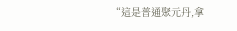“這是普通聚元丹,拿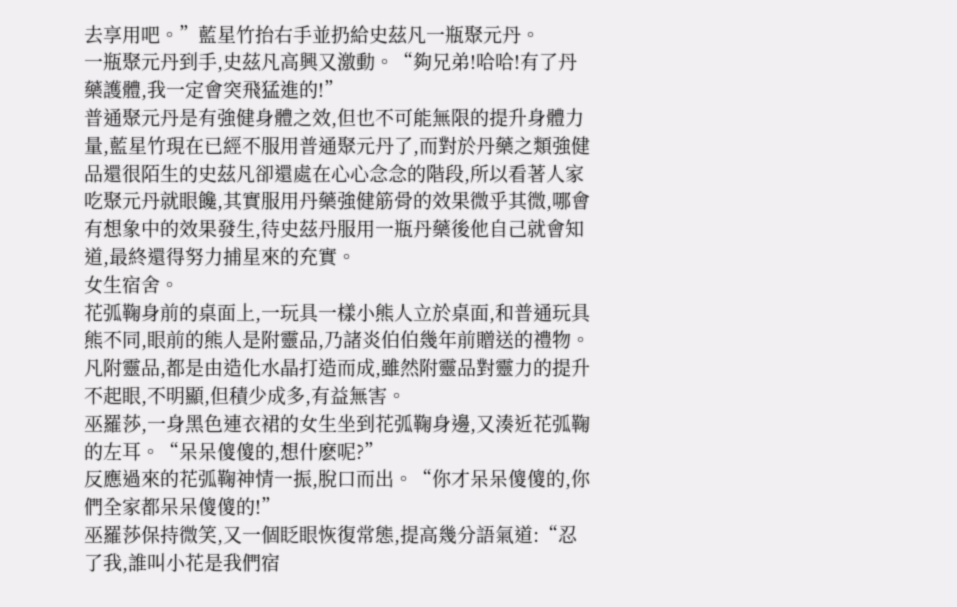去享用吧。”藍星竹抬右手並扔給史茲凡一瓶聚元丹。
一瓶聚元丹到手,史茲凡高興又激動。“夠兄弟!哈哈!有了丹藥護體,我一定會突飛猛進的!”
普通聚元丹是有強健身體之效,但也不可能無限的提升身體力量,藍星竹現在已經不服用普通聚元丹了,而對於丹藥之類強健品還很陌生的史茲凡卻還處在心心念念的階段,所以看著人家吃聚元丹就眼饞,其實服用丹藥強健筋骨的效果微乎其微,哪會有想象中的效果發生,待史茲丹服用一瓶丹藥後他自己就會知道,最終還得努力捕星來的充實。
女生宿舍。
花弧鞠身前的桌面上,一玩具一樣小熊人立於桌面,和普通玩具熊不同,眼前的熊人是附靈品,乃諸炎伯伯幾年前贈送的禮物。
凡附靈品,都是由造化水晶打造而成,雖然附靈品對靈力的提升不起眼,不明顯,但積少成多,有益無害。
巫羅莎,一身黑色連衣裙的女生坐到花弧鞠身邊,又湊近花弧鞠的左耳。“呆呆傻傻的,想什麽呢?”
反應過來的花弧鞠神情一振,脫口而出。“你才呆呆傻傻的,你們全家都呆呆傻傻的!”
巫羅莎保持微笑,又一個眨眼恢復常態,提高幾分語氣道:“忍了我,誰叫小花是我們宿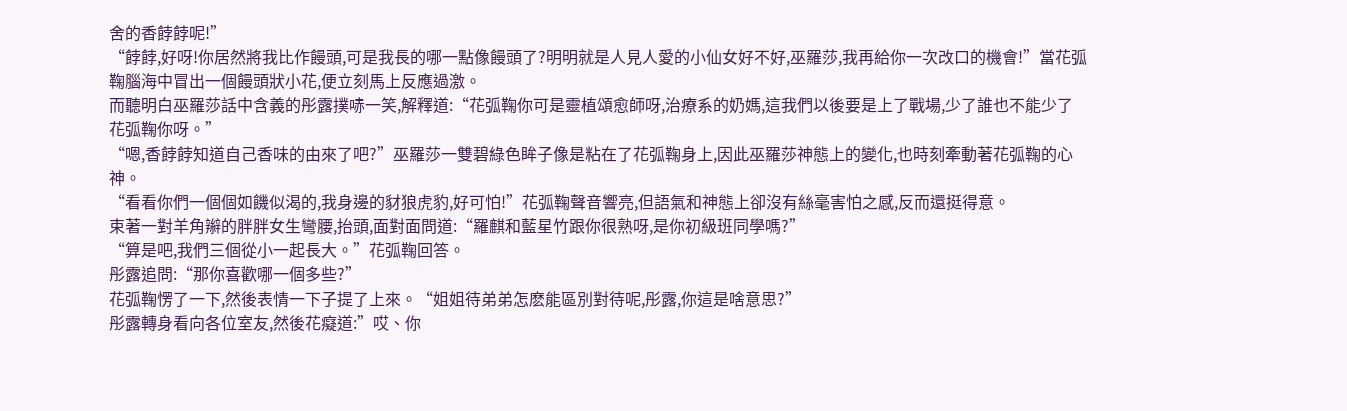舍的香餑餑呢!”
“餑餑,好呀!你居然將我比作饅頭,可是我長的哪一點像饅頭了?明明就是人見人愛的小仙女好不好,巫羅莎,我再給你一次改口的機會!”當花弧鞠腦海中冒出一個饅頭狀小花,便立刻馬上反應過激。
而聽明白巫羅莎話中含義的彤露撲哧一笑,解釋道:“花弧鞠你可是靈植頌愈師呀,治療系的奶媽,這我們以後要是上了戰場,少了誰也不能少了花弧鞠你呀。”
“嗯,香餑餑知道自己香味的由來了吧?”巫羅莎一雙碧綠色眸子像是粘在了花弧鞠身上,因此巫羅莎神態上的變化,也時刻牽動著花弧鞠的心神。
“看看你們一個個如饑似渴的,我身邊的豺狼虎豹,好可怕!”花弧鞠聲音響亮,但語氣和神態上卻沒有絲毫害怕之感,反而還挺得意。
束著一對羊角辮的胖胖女生彎腰,抬頭,面對面問道:“羅麒和藍星竹跟你很熟呀,是你初級班同學嗎?”
“算是吧,我們三個從小一起長大。”花弧鞠回答。
彤露追問:“那你喜歡哪一個多些?”
花弧鞠愣了一下,然後表情一下子提了上來。“姐姐待弟弟怎麽能區別對待呢,彤露,你這是啥意思?”
彤露轉身看向各位室友,然後花癡道:”哎、你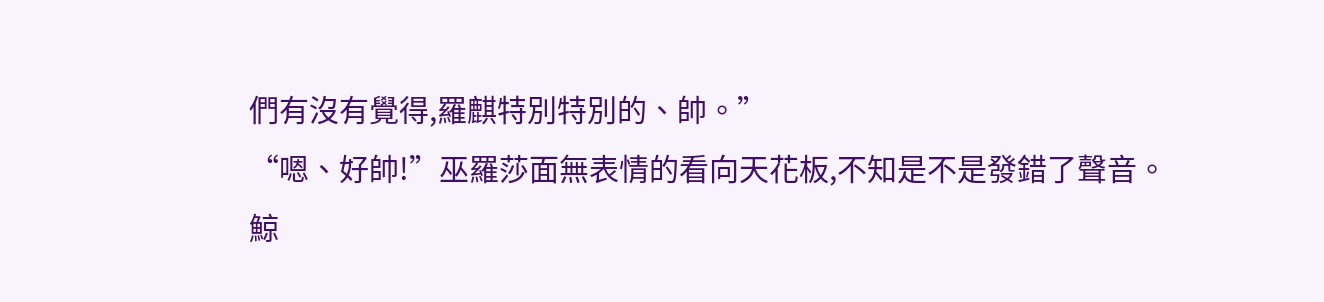們有沒有覺得,羅麒特別特別的、帥。”
“嗯、好帥!”巫羅莎面無表情的看向天花板,不知是不是發錯了聲音。
鯨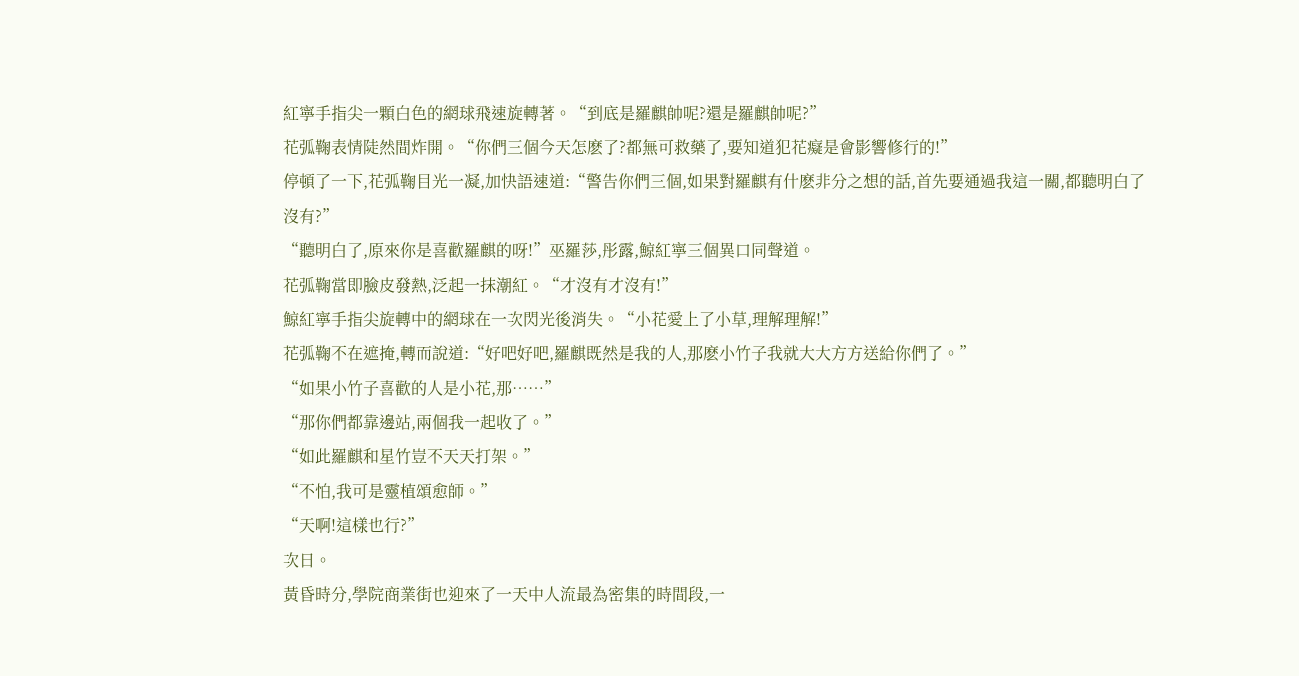紅寧手指尖一顆白色的網球飛速旋轉著。“到底是羅麒帥呢?還是羅麒帥呢?”
花弧鞠表情陡然間炸開。“你們三個今天怎麽了?都無可救藥了,要知道犯花癡是會影響修行的!”
停頓了一下,花弧鞠目光一凝,加快語速道:“警告你們三個,如果對羅麒有什麽非分之想的話,首先要通過我這一關,都聽明白了沒有?”
“聽明白了,原來你是喜歡羅麒的呀!”巫羅莎,彤露,鯨紅寧三個異口同聲道。
花弧鞠當即臉皮發熱,泛起一抹潮紅。“才沒有才沒有!”
鯨紅寧手指尖旋轉中的網球在一次閃光後消失。“小花愛上了小草,理解理解!”
花弧鞠不在遮掩,轉而說道:“好吧好吧,羅麒既然是我的人,那麽小竹子我就大大方方送給你們了。”
“如果小竹子喜歡的人是小花,那……”
“那你們都靠邊站,兩個我一起收了。”
“如此羅麒和星竹豈不天天打架。”
“不怕,我可是靈植頌愈師。”
“天啊!這樣也行?”
次日。
黃昏時分,學院商業街也迎來了一天中人流最為密集的時間段,一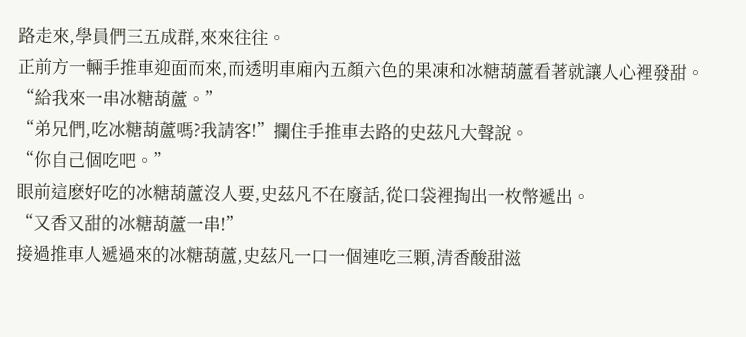路走來,學員們三五成群,來來往往。
正前方一輛手推車迎面而來,而透明車廂內五顏六色的果凍和冰糖葫蘆看著就讓人心裡發甜。
“給我來一串冰糖葫蘆。”
“弟兄們,吃冰糖葫蘆嗎?我請客!”攔住手推車去路的史茲凡大聲說。
“你自己個吃吧。”
眼前這麽好吃的冰糖葫蘆沒人要,史茲凡不在廢話,從口袋裡掏出一枚幣遞出。
“又香又甜的冰糖葫蘆一串!”
接過推車人遞過來的冰糖葫蘆,史茲凡一口一個連吃三顆,清香酸甜滋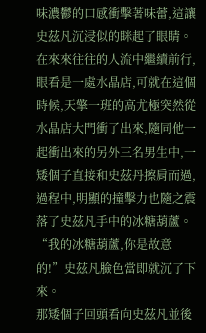味濃鬱的口感衝擊著味蕾,這讓史茲凡沉浸似的眯起了眼睛。
在來來往往的人流中繼續前行,眼看是一處水晶店,可就在這個時候,天擎一班的高尤極突然從水晶店大門衝了出來,隨同他一起衝出來的另外三名男生中,一矮個子直接和史茲丹擦肩而過,過程中,明顯的撞擊力也隨之震落了史茲凡手中的冰糖葫蘆。
“我的冰糖葫蘆,你是故意的!”史茲凡臉色當即就沉了下來。
那矮個子回頭看向史茲凡並後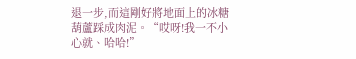退一步,而這剛好將地面上的冰糖葫蘆踩成肉泥。“哎呀!我一不小心就、哈哈!”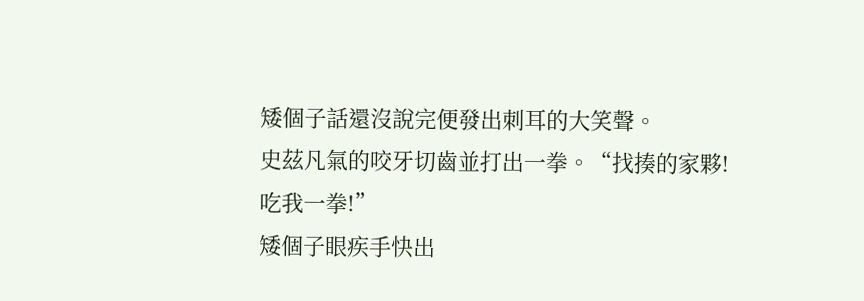矮個子話還沒說完便發出刺耳的大笑聲。
史茲凡氣的咬牙切齒並打出一拳。“找揍的家夥!吃我一拳!”
矮個子眼疾手快出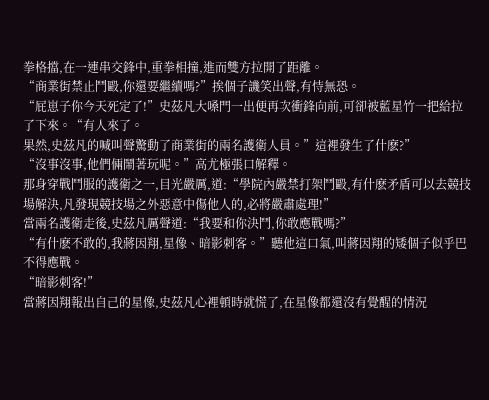拳格擋,在一連串交鋒中,重拳相撞,進而雙方拉開了距離。
“商業街禁止鬥毆,你還要繼續嗎?”挨個子譏笑出聲,有恃無恐。
“屁崽子你今天死定了!”史茲凡大嗓門一出便再次衝鋒向前,可卻被藍星竹一把給拉了下來。“有人來了。
果然,史茲凡的喊叫聲驚動了商業街的兩名護衛人員。”這裡發生了什麽?”
“沒事沒事,他們倆鬧著玩呢。”高尤極張口解釋。
那身穿戰鬥服的護衛之一,目光嚴厲,道:“學院內嚴禁打架鬥毆,有什麽矛盾可以去競技場解決,凡發現競技場之外惡意中傷他人的,必將嚴肅處理!”
當兩名護衛走後,史茲凡厲聲道:“我要和你決鬥,你敢應戰嗎?”
“有什麽不敢的,我蔣因翔,星像、暗影刺客。”聽他這口氣,叫蔣因翔的矮個子似乎巴不得應戰。
“暗影刺客!”
當蔣因翔報出自己的星像,史茲凡心裡頓時就慌了,在星像都還沒有覺醒的情況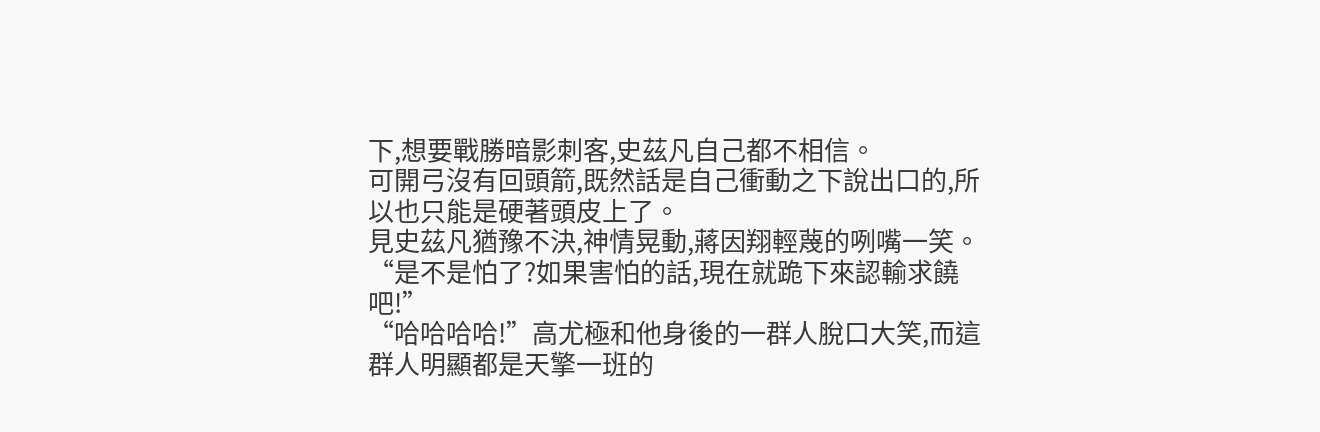下,想要戰勝暗影刺客,史茲凡自己都不相信。
可開弓沒有回頭箭,既然話是自己衝動之下說出口的,所以也只能是硬著頭皮上了。
見史茲凡猶豫不決,神情晃動,蔣因翔輕蔑的咧嘴一笑。“是不是怕了?如果害怕的話,現在就跪下來認輸求饒吧!”
“哈哈哈哈!”高尤極和他身後的一群人脫口大笑,而這群人明顯都是天擎一班的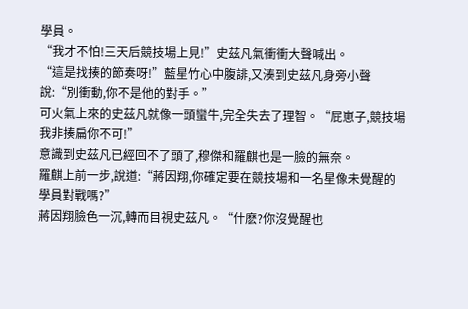學員。
“我才不怕!三天后競技場上見!”史茲凡氣衝衝大聲喊出。
“這是找揍的節奏呀!”藍星竹心中腹誹,又湊到史茲凡身旁小聲說:“別衝動,你不是他的對手。”
可火氣上來的史茲凡就像一頭蠻牛,完全失去了理智。“屁崽子,競技場我非揍扁你不可!”
意識到史茲凡已經回不了頭了,穆傑和羅麒也是一臉的無奈。
羅麒上前一步,說道:“蔣因翔,你確定要在競技場和一名星像未覺醒的學員對戰嗎?”
蔣因翔臉色一沉,轉而目視史茲凡。“什麽?你沒覺醒也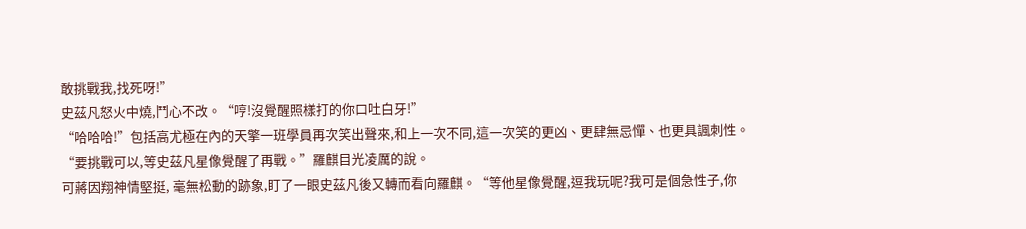敢挑戰我,找死呀!”
史茲凡怒火中燒,鬥心不改。“哼!沒覺醒照樣打的你口吐白牙!”
“哈哈哈!”包括高尤極在內的天擎一班學員再次笑出聲來,和上一次不同,這一次笑的更凶、更肆無忌憚、也更具諷刺性。
“要挑戰可以,等史茲凡星像覺醒了再戰。”羅麒目光凌厲的說。
可蔣因翔神情堅挺, 毫無松動的跡象,盯了一眼史茲凡後又轉而看向羅麒。“等他星像覺醒,逗我玩呢?我可是個急性子,你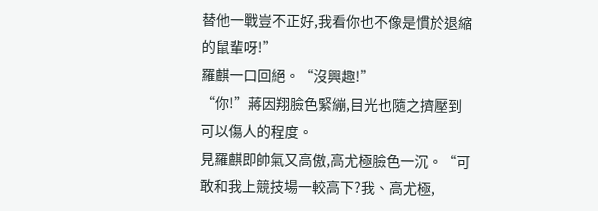替他一戰豈不正好,我看你也不像是慣於退縮的鼠輩呀!”
羅麒一口回絕。“沒興趣!”
“你!”蔣因翔臉色緊繃,目光也隨之擠壓到可以傷人的程度。
見羅麒即帥氣又高傲,高尤極臉色一沉。“可敢和我上競技場一較高下?我、高尤極,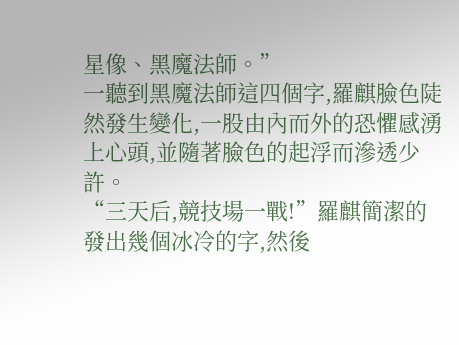星像、黑魔法師。”
一聽到黑魔法師這四個字,羅麒臉色陡然發生變化,一股由內而外的恐懼感湧上心頭,並隨著臉色的起浮而滲透少許。
“三天后,競技場一戰!”羅麒簡潔的發出幾個冰冷的字,然後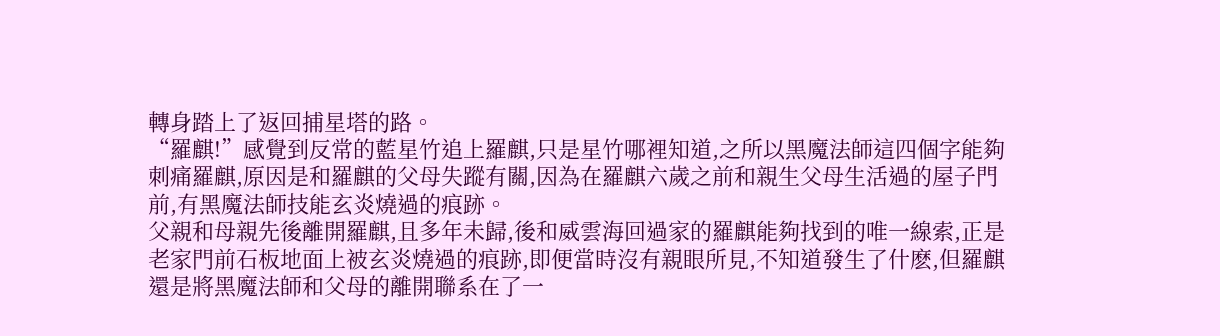轉身踏上了返回捕星塔的路。
“羅麒!”感覺到反常的藍星竹追上羅麒,只是星竹哪裡知道,之所以黑魔法師這四個字能夠刺痛羅麒,原因是和羅麒的父母失蹤有關,因為在羅麒六歲之前和親生父母生活過的屋子門前,有黑魔法師技能玄炎燒過的痕跡。
父親和母親先後離開羅麒,且多年未歸,後和威雲海回過家的羅麒能夠找到的唯一線索,正是老家門前石板地面上被玄炎燒過的痕跡,即便當時沒有親眼所見,不知道發生了什麽,但羅麒還是將黑魔法師和父母的離開聯系在了一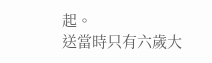起。
送當時只有六歲大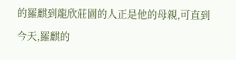的羅麒到龍欣莊園的人正是他的母親,可直到今天,羅麒的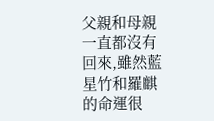父親和母親一直都沒有回來,雖然藍星竹和羅麒的命運很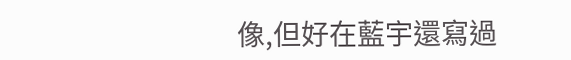像,但好在藍宇還寫過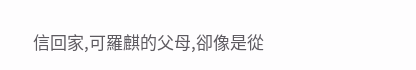信回家,可羅麒的父母,卻像是從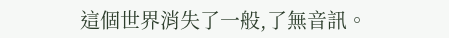這個世界消失了一般,了無音訊。